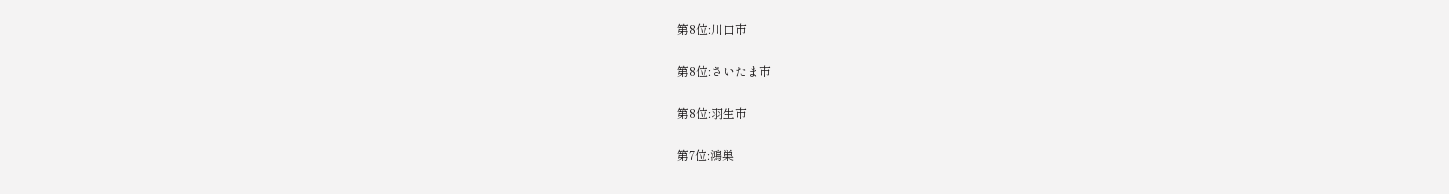第8位:川口市

第8位:さいたま市

第8位:羽生市

第7位:鴻巣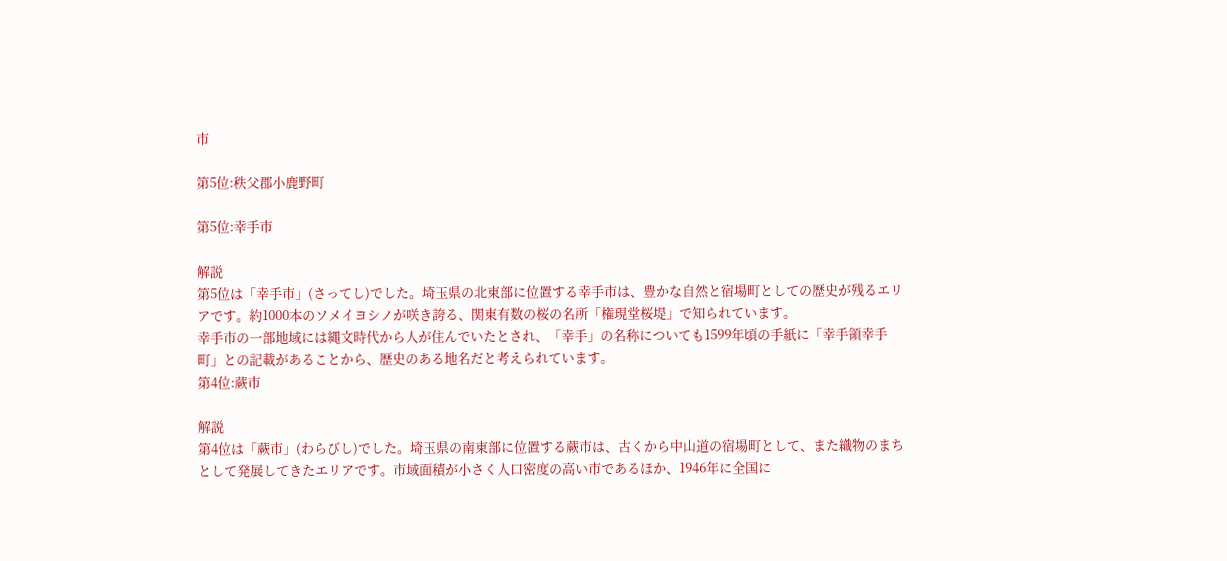市

第5位:秩父郡小鹿野町

第5位:幸手市

解説
第5位は「幸手市」(さってし)でした。埼玉県の北東部に位置する幸手市は、豊かな自然と宿場町としての歴史が残るエリアです。約1000本のソメイヨシノが咲き誇る、関東有数の桜の名所「権現堂桜堤」で知られています。
幸手市の一部地域には縄文時代から人が住んでいたとされ、「幸手」の名称についても1599年頃の手紙に「幸手領幸手町」との記載があることから、歴史のある地名だと考えられています。
第4位:蕨市

解説
第4位は「蕨市」(わらびし)でした。埼玉県の南東部に位置する蕨市は、古くから中山道の宿場町として、また織物のまちとして発展してきたエリアです。市域面積が小さく人口密度の高い市であるほか、1946年に全国に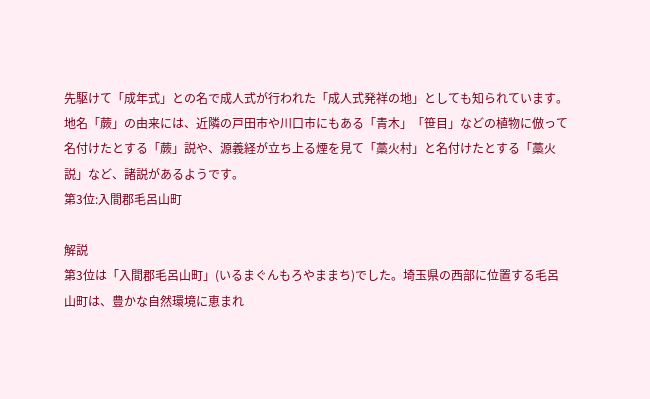先駆けて「成年式」との名で成人式が行われた「成人式発祥の地」としても知られています。
地名「蕨」の由来には、近隣の戸田市や川口市にもある「青木」「笹目」などの植物に倣って名付けたとする「蕨」説や、源義経が立ち上る煙を見て「藁火村」と名付けたとする「藁火説」など、諸説があるようです。
第3位:入間郡毛呂山町

解説
第3位は「入間郡毛呂山町」(いるまぐんもろやままち)でした。埼玉県の西部に位置する毛呂山町は、豊かな自然環境に恵まれ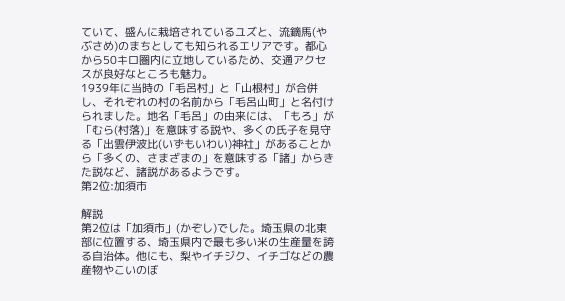ていて、盛んに栽培されているユズと、流鏑馬(やぶさめ)のまちとしても知られるエリアです。都心から50キロ圏内に立地しているため、交通アクセスが良好なところも魅力。
1939年に当時の「毛呂村」と「山根村」が合併し、それぞれの村の名前から「毛呂山町」と名付けられました。地名「毛呂」の由来には、「もろ」が「むら(村落)」を意味する説や、多くの氏子を見守る「出雲伊波比(いずもいわい)神社」があることから「多くの、さまざまの」を意味する「諸」からきた説など、諸説があるようです。
第2位:加須市

解説
第2位は「加須市」(かぞし)でした。埼玉県の北東部に位置する、埼玉県内で最も多い米の生産量を誇る自治体。他にも、梨やイチジク、イチゴなどの農産物やこいのぼ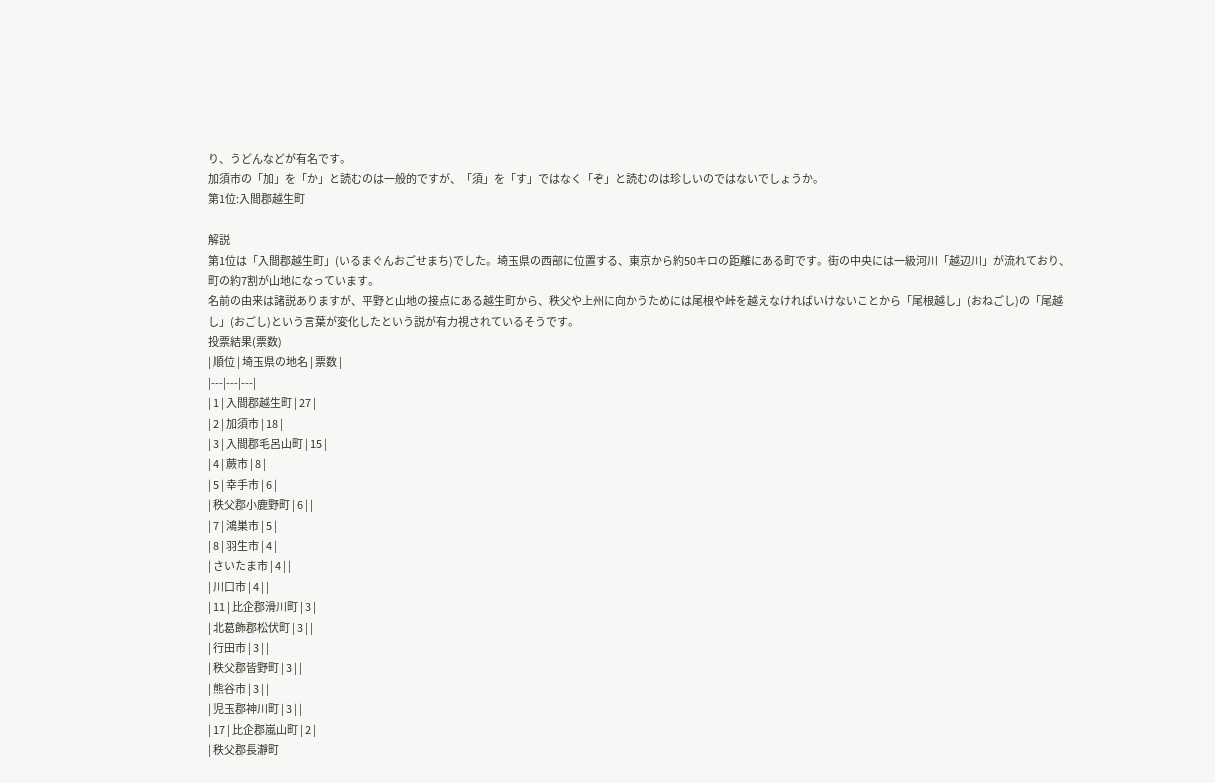り、うどんなどが有名です。
加須市の「加」を「か」と読むのは一般的ですが、「須」を「す」ではなく「ぞ」と読むのは珍しいのではないでしょうか。
第1位:入間郡越生町

解説
第1位は「入間郡越生町」(いるまぐんおごせまち)でした。埼玉県の西部に位置する、東京から約50キロの距離にある町です。街の中央には一級河川「越辺川」が流れており、町の約7割が山地になっています。
名前の由来は諸説ありますが、平野と山地の接点にある越生町から、秩父や上州に向かうためには尾根や峠を越えなければいけないことから「尾根越し」(おねごし)の「尾越し」(おごし)という言葉が変化したという説が有力視されているそうです。
投票結果(票数)
| 順位 | 埼玉県の地名 | 票数 |
|---|---|---|
| 1 | 入間郡越生町 | 27 |
| 2 | 加須市 | 18 |
| 3 | 入間郡毛呂山町 | 15 |
| 4 | 蕨市 | 8 |
| 5 | 幸手市 | 6 |
| 秩父郡小鹿野町 | 6 | |
| 7 | 鴻巣市 | 5 |
| 8 | 羽生市 | 4 |
| さいたま市 | 4 | |
| 川口市 | 4 | |
| 11 | 比企郡滑川町 | 3 |
| 北葛飾郡松伏町 | 3 | |
| 行田市 | 3 | |
| 秩父郡皆野町 | 3 | |
| 熊谷市 | 3 | |
| 児玉郡神川町 | 3 | |
| 17 | 比企郡嵐山町 | 2 |
| 秩父郡長瀞町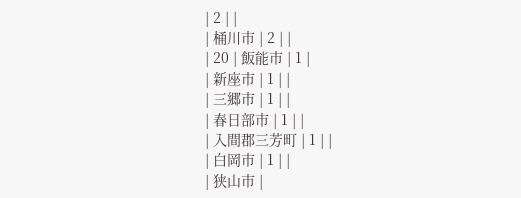| 2 | |
| 桶川市 | 2 | |
| 20 | 飯能市 | 1 |
| 新座市 | 1 | |
| 三郷市 | 1 | |
| 春日部市 | 1 | |
| 入間郡三芳町 | 1 | |
| 白岡市 | 1 | |
| 狭山市 |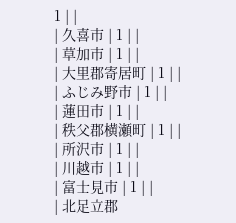1 | |
| 久喜市 | 1 | |
| 草加市 | 1 | |
| 大里郡寄居町 | 1 | |
| ふじみ野市 | 1 | |
| 蓮田市 | 1 | |
| 秩父郡横瀬町 | 1 | |
| 所沢市 | 1 | |
| 川越市 | 1 | |
| 富士見市 | 1 | |
| 北足立郡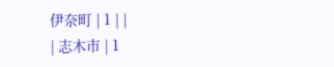伊奈町 | 1 | |
| 志木市 | 1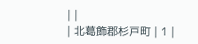| |
| 北葛飾郡杉戸町 | 1 |